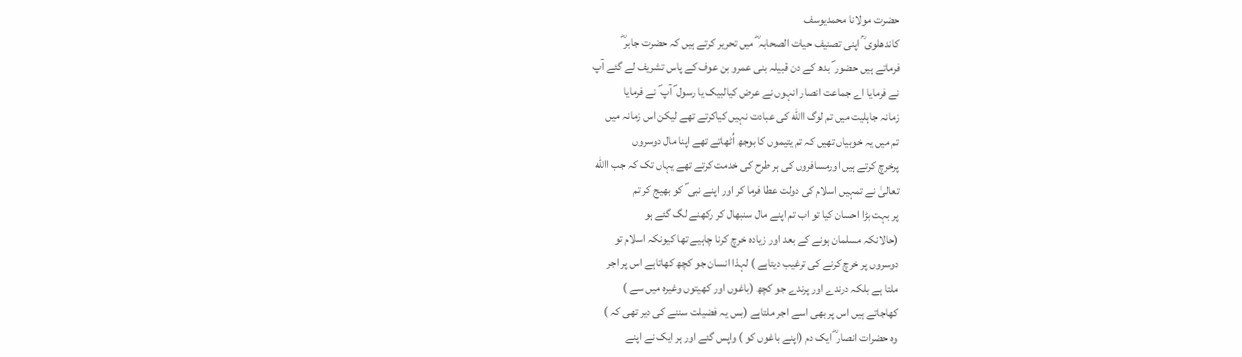حضرت مولانا محمدیوسف
کاندھلوی ؒ اپنی تصنیف حیات الصحابہ ؓ میں تحریر کرتے ہیں کہ حضرت جابر ؓ
فرماتے ہیں حضور ؐ بدھ کے دن قبیلہ بنی عمرو بن عوف کے پاس تشریف لے گئے آپ
نے فرمایا اے جماعت انصار انہوں نے عرض کیالبیک یا رسول ؐ آپ ؐ نے فرمایا
زمانہ جاہلیت میں تم لوگ االله کی عبادت نہیں کیاکرتے تھے لیکن اس زمانہ میں
تم میں یہ خوبیاں تھیں کہ تم یتیموں کا بوجھ اُٹھاتے تھے اپنا مال دوسروں
پرخرچ کرتے ہیں اورمسافروں کی ہر طرح کی خدمت کرتے تھے یہاں تک کہ جب االله
تعالیٰ نے تمہیں اسلام کی دولت عطا فرما کر اور اپنے نبی ؐ کو بھیج کر تم
پر بہت بڑا احسان کیا تو اب تم اپنے مال سنبھال کر رکھنے لگ گئے ہو
(حالانکہ مسلمان ہونے کے بعد اور زیادہ خرچ کرنا چاہیے تھا کیونکہ اسلام تو
دوسروں پر خرچ کرنے کی ترغیب دیتاہے ) لہذا انسان جو کچھ کھاتاہے اس پر اجر
ملتا ہے بلکہ درندے اور پرندے جو کچھ (باغوں اور کھیتوں وغیرہ میں سے )
کھاجاتے ہیں اس پر بھی اسے اجر ملتاہے (بس یہ فضیلت سننے کی دیر تھی کہ )
وہ حضرات انصار ؓ ایک دم (اپنے باغوں کو ) واپس گئے اور ہر ایک نے اپنے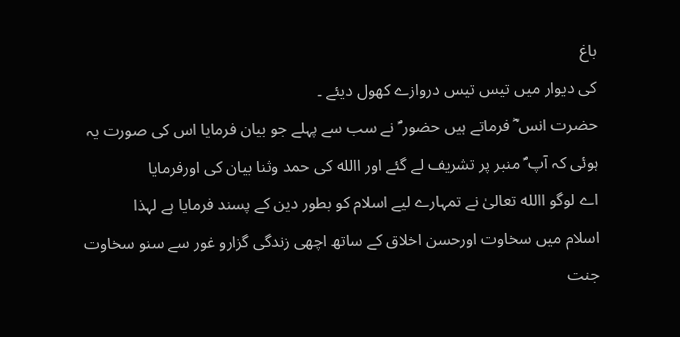باغ
کی دیوار میں تیس تیس دروازے کھول دیئے ۔
حضرت انس ؓ فرماتے ہیں حضور ؐ نے سب سے پہلے جو بیان فرمایا اس کی صورت یہ
ہوئی کہ آپ ؐ منبر پر تشریف لے گئے اور االله کی حمد وثنا بیان کی اورفرمایا
اے لوگو االله تعالیٰ نے تمہارے لیے اسلام کو بطور دین کے پسند فرمایا ہے لہذا
اسلام میں سخاوت اورحسن اخلاق کے ساتھ اچھی زندگی گزارو غور سے سنو سخاوت
جنت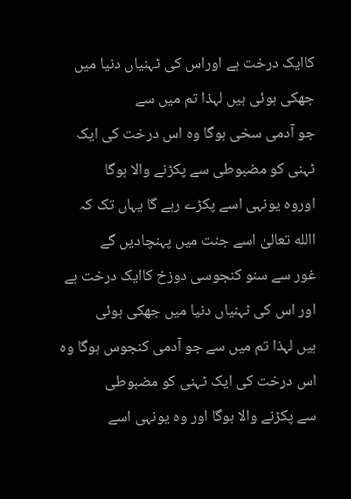کاایک درخت ہے اوراس کی ٹہنیاں دنیا میں جھکی ہوئی ہیں لہذا تم میں سے
جو آدمی سخی ہوگا وہ اس درخت کی ایک ٹہنی کو مضبوطی سے پکڑنے والا ہوگا
اوروہ یونہی اسے پکڑے رہے گا یہاں تک کہ االله تعالیٰ اسے جنت میں پہنچادیں گے
غور سے سنو کنجوسی دوزخ کاایک درخت ہے اور اس کی ٹہنیاں دنیا میں جھکی ہوئی
ہیں لہذا تم میں سے جو آدمی کنجوس ہوگا وہ اس درخت کی ایک ٹہنی کو مضبوطی
سے پکڑنے والا ہوگا اور وہ یونہی اسے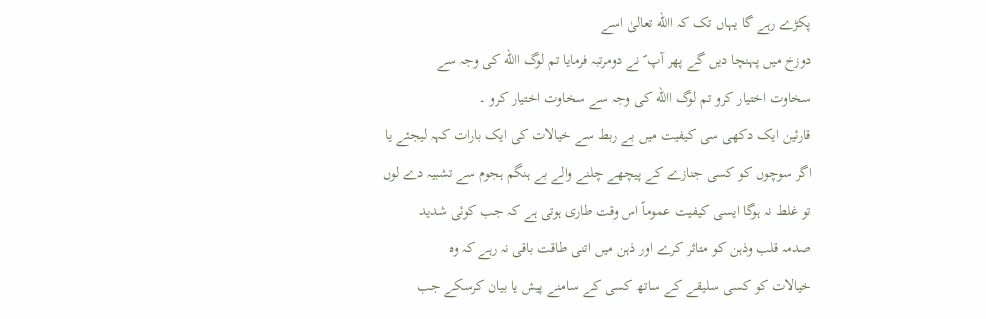پکڑے رہے گا یہاں تک کہ االله تعالیٰ اسے
دوزخ میں پہنچا دیں گے پھر آپ ؐ نے دومرتبہ فرمایا تم لوگ االله کی وجہ سے
سخاوت اختیار کرو تم لوگ االله کی وجہ سے سخاوت اختیار کرو ۔
قارئین ایک دکھی سی کیفیت میں بے ربط سے خیالات کی ایک بارات کہہ لیجئے یا
اگر سوچوں کو کسی جنازے کے پیچھے چلنے والے بے ہنگم ہجوم سے تشبیہ دے لوں
تو غلط نہ ہوگا ایسی کیفیت عموماً اس وقت طاری ہوتی ہے کہ جب کوئی شدید
صدمہ قلب وذہن کو متاثر کرے اور ذہن میں اتنی طاقت باقی نہ رہے کہ وہ
خیالات کو کسی سلیقے کے ساتھ کسی کے سامنے پیش یا بیان کرسکے جب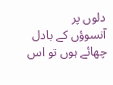دلوں پر
آنسوؤں کے بادل چھائے ہوں تو اس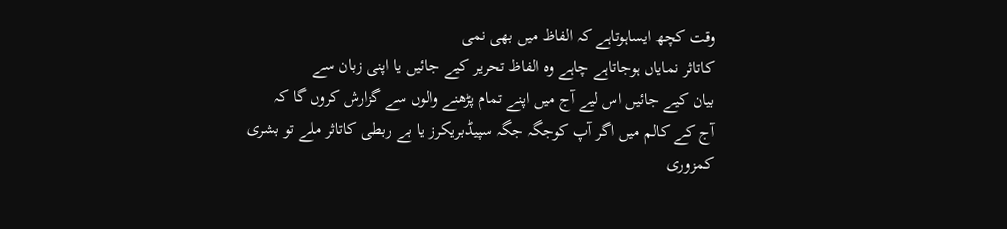وقت کچھ ایساہوتاہے کہ الفاظ میں بھی نمی
کاتاثر نمایاں ہوجاتاہے چاہے وہ الفاظ تحریر کیے جائیں یا اپنی زبان سے
بیان کیے جائیں اس لیے آج میں اپنے تمام پڑھنے والوں سے گزارش کروں گا کہ
آج کے کالم میں اگر آپ کوجگہ جگہ سپیڈبریکرز یا بے ربطی کاتاثر ملے تو بشری
کمزوری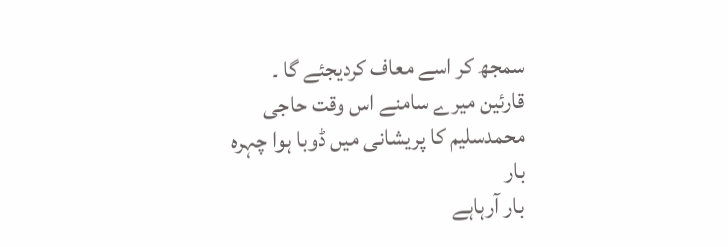سمجھ کر اسے معاف کردیجئے گا ۔
قارئین میرے سامنے اس وقت حاجی محمدسلیم کا پریشانی میں ڈوبا ہوا چہرہ بار
بار آرہاہے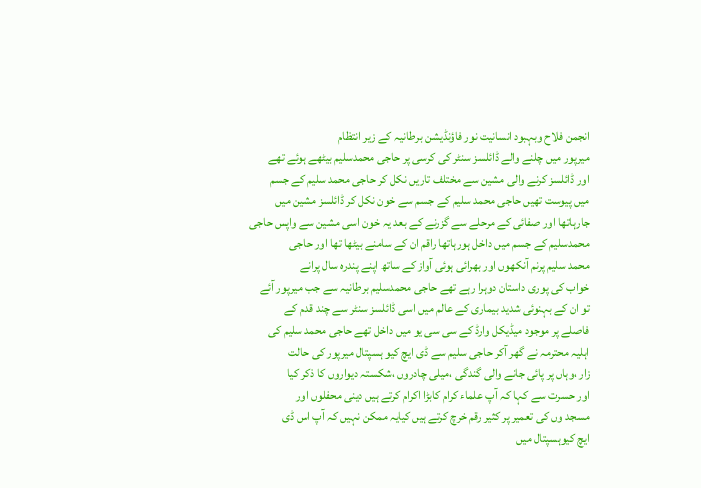انجمن فلاح وبہبود انسانیت نور فاؤنڈیشن برطانیہ کے زیر انتظام
میرپور میں چلنے والے ڈائلسز سنٹر کی کرسی پر حاجی محمدسلیم بیٹھے ہوئے تھے
اور ڈائلسز کرنے والی مشین سے مختلف تاریں نکل کر حاجی محمد سلیم کے جسم
میں پیوست تھیں حاجی محمد سلیم کے جسم سے خون نکل کر ڈائلسز مشین میں
جارہاتھا اور صفائی کے مرحلے سے گزرنے کے بعد یہ خون اسی مشین سے واپس حاجی
محمدسلیم کے جسم میں داخل ہورہاتھا راقم ان کے سامنے بیٹھا تھا اور حاجی
محمد سلیم پرنم آنکھوں اور بھرائی ہوئی آواز کے ساتھ اپنے پندرہ سال پرانے
خواب کی پوری داستان دوہرا رہے تھے حاجی محمدسلیم برطانیہ سے جب میرپور آئے
تو ان کے بہنوئی شدید بیماری کے عالم میں اسی ڈائلسز سنٹر سے چند قدم کے
فاصلے پر موجود میڈیکل وارڈ کے سی سی یو میں داخل تھے حاجی محمد سلیم کی
اہلیہ محترمہ نے گھر آکر حاجی سلیم سے ڈی ایچ کیو ہسپتال میرپور کی حالت
زار ،وہاں پر پائی جانے والی گندگی ،میلی چادروں ،شکستہ دیواروں کا ذکر کیا
اور حسرت سے کہا کہ آپ علماء کرام کابڑا اکرام کرتے ہیں دینی محفلوں اور
مسجد وں کی تعمیر پر کثیر رقم خرچ کرتے ہیں کیایہ ممکن نہیں کہ آپ اس ڈی
ایچ کیوہسپتال میں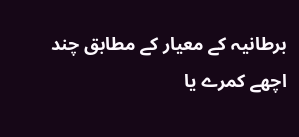برطانیہ کے معیار کے مطابق چند اچھے کمرے یا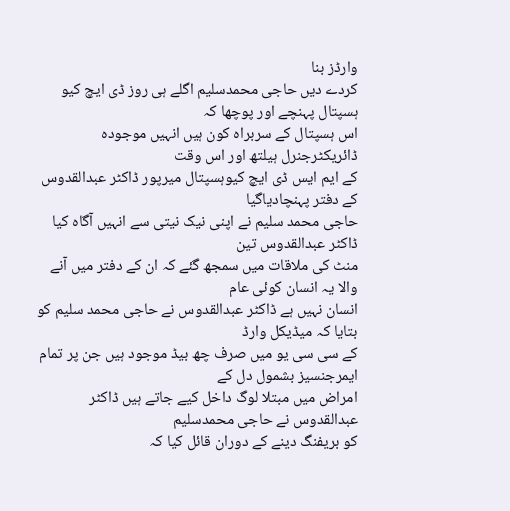وارڈز بنا
کردے دیں حاجی محمدسلیم اگلے ہی روز ڈی ایچ کیو ہسپتال پہنچے اور پوچھا کہ
اس ہسپتال کے سربراہ کون ہیں انہیں موجودہ ڈائریکٹرجنرل ہیلتھ اور اس وقت
کے ایم ایس ڈی ایچ کیوہسپتال میرپور ڈاکٹر عبدالقدوس کے دفتر پہنچادیاگیا
حاجی محمد سلیم نے اپنی نیک نیتی سے انہیں آگاہ کیا ڈاکٹر عبدالقدوس تین
منٹ کی ملاقات میں سمجھ گئے کہ ان کے دفتر میں آنے والا یہ انسان کوئی عام
انسان نہیں ہے ڈاکٹر عبدالقدوس نے حاجی محمد سلیم کو بتایا کہ میڈیکل وارڈ
کے سی سی یو میں صرف چھ بیڈ موجود ہیں جن پر تمام ایمرجنسیز بشمول دل کے
امراض میں مبتلا لوگ داخل کیے جاتے ہیں ڈاکٹر عبدالقدوس نے حاجی محمدسلیم
کو بریفنگ دینے کے دوران قائل کیا کہ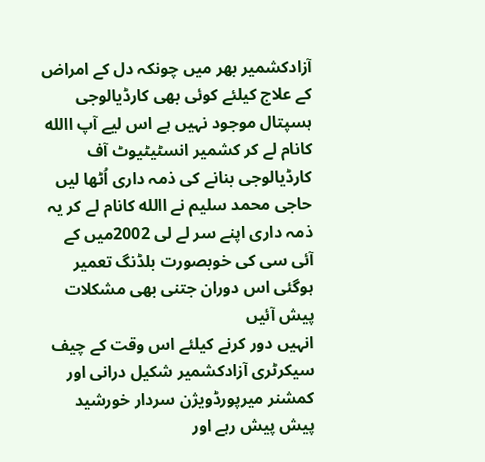آزادکشمیر بھر میں چونکہ دل کے امراض
کے علاج کیلئے کوئی بھی کارڈیالوجی ہسپتال موجود نہیں ہے اس لیے آپ االله
کانام لے کر کشمیر انسٹیٹیوٹ آف کارڈیالوجی بنانے کی ذمہ داری اُٹھا لیں
حاجی محمد سلیم نے االله کانام لے کر یہ ذمہ داری اپنے سر لے لی 2002میں کے
آئی سی کی خوبصورت بلڈنگ تعمیر ہوگئی اس دوران جتنی بھی مشکلات پیش آئیں
انہیں دور کرنے کیلئے اس وقت کے چیف سیکرٹری آزادکشمیر شکیل درانی اور
کمشنر میرپورڈویژن سردار خورشید پیش پیش رہے اور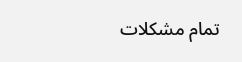تمام مشکلات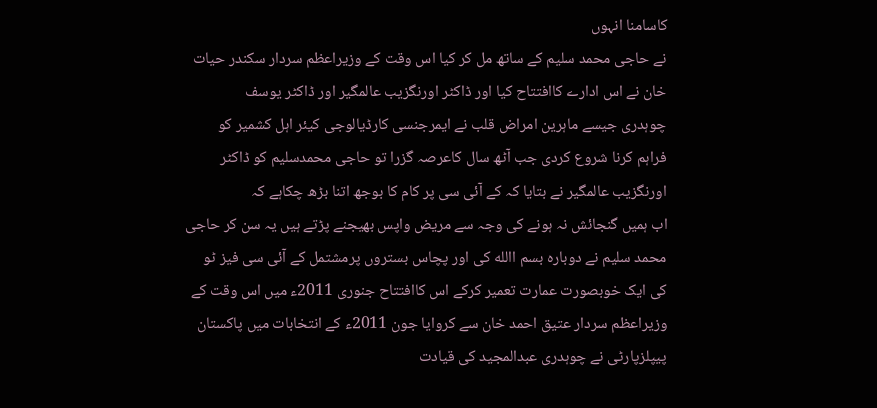کاسامنا انہوں
نے حاجی محمد سلیم کے ساتھ مل کر کیا اس وقت کے وزیراعظم سردار سکندر حیات
خان نے اس ادارے کاافتتاح کیا اور ڈاکٹر اورنگزیب عالمگیر اور ڈاکٹر یوسف
چوہدری جیسے ماہرین امراض قلب نے ایمرجنسی کارڈیالوجی کیئر اہل کشمیر کو
فراہم کرنا شروع کردی جب آٹھ سال کاعرصہ گزرا تو حاجی محمدسلیم کو ڈاکٹر
اورنگزیب عالمگیر نے بتایا کہ کے آئی سی پر کام کا بوجھ اتنا بڑھ چکاہے کہ
اب ہمیں گنجائش نہ ہونے کی وجہ سے مریض واپس بھیجنے پڑتے ہیں یہ سن کر حاجی
محمد سلیم نے دوبارہ بسم االله کی اور پچاس بستروں پرمشتمل کے آئی سی فیز ٹو
کی ایک خوبصورت عمارت تعمیر کرکے اس کاافتتاح جنوری 2011ء میں اس وقت کے
وزیراعظم سردار عتیق احمد خان سے کروایا جون 2011ء کے انتخابات میں پاکستان
پیپلزپارٹی نے چوہدری عبدالمجید کی قیادت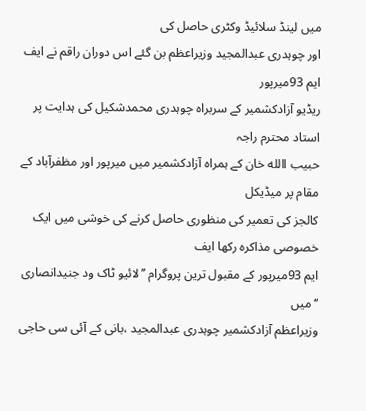میں لینڈ سلائیڈ وکٹری حاصل کی
اور چوہدری عبدالمجید وزیراعظم بن گئے اس دوران راقم نے ایف ایم 93میرپور
ریڈیو آزادکشمیر کے سربراہ چوہدری محمدشکیل کی ہدایت پر استاد محترم راجہ
حبیب االله خان کے ہمراہ آزادکشمیر میں میرپور اور مظفرآباد کے مقام پر میڈیکل
کالجز کی تعمیر کی منظوری حاصل کرنے کی خوشی میں ایک خصوصی مذاکرہ رکھا ایف
ایم 93میرپور کے مقبول ترین پروگرام ’’لائیو ٹاک ود جنیدانصاری ‘‘میں
وزیراعظم آزادکشمیر چوہدری عبدالمجید ،بانی کے آئی سی حاجی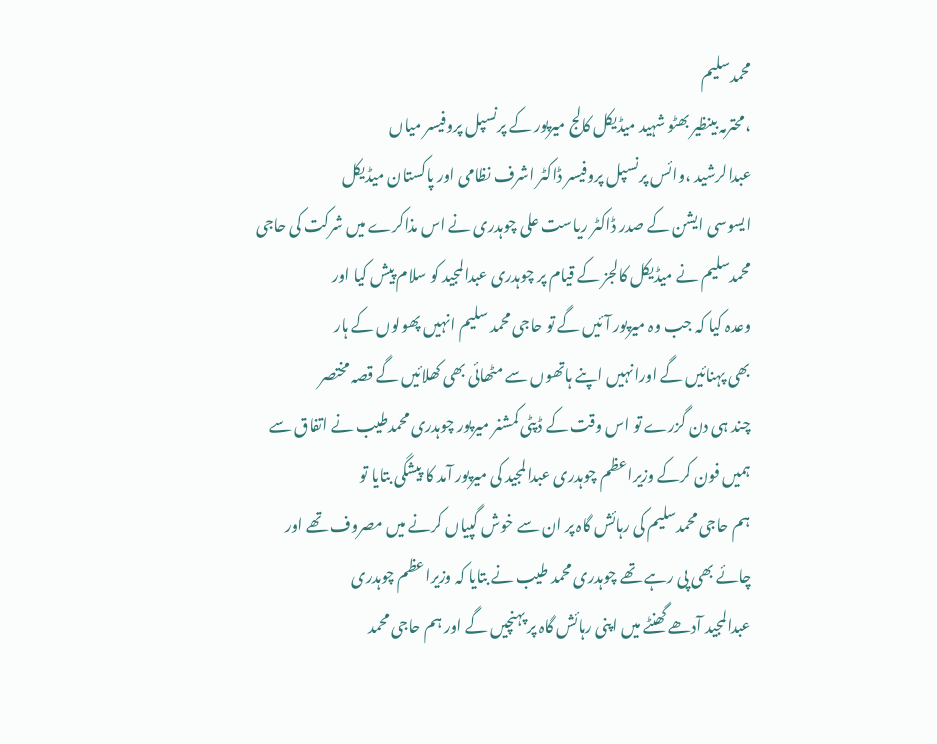محمدسلیم
،محترمہ بینظیر بھٹو شہید میڈیکل کالج میرپور کے پرنسپل پروفیسر میاں
عبدالرشید ،وائس پرنسپل پروفیسر ڈاکٹر اشرف نظامی اور پاکستان میڈیکل
ایسوسی ایشن کے صدر ڈاکٹر ریاست علی چوہدری نے اس مذاکرے میں شرکت کی حاجی
محمدسلیم نے میڈیکل کالجز کے قیام پر چوہدری عبدالمجید کو سلام پیش کیا اور
وعدہ کیا کہ جب وہ میرپور آئیں گے تو حاجی محمد سلیم انہیں پھولوں کے ہار
بھی پہنائیں گے اورانہیں اپنے ہاتھوں سے مٹھائی بھی کھلائیں گے قصہ مختصر
چند ہی دن گزرے تو اس وقت کے ڈپٹی کمشنر میرپور چوہدری محمدطیب نے اتفاق سے
ہمیں فون کرکے وزیراعظم چوہدری عبدالمجید کی میرپور آمد کا پیشگی بتایا تو
ہم حاجی محمدسلیم کی رہائش گاہ پر ان سے خوش گپیاں کرنے میں مصروف تھے اور
چائے بھی پی رہے تھے چوہدری محمد طیب نے بتایا کہ وزیراعظم چوہدری
عبدالمجید آدھے گھنٹے میں اپنی رہائش گاہ پر پہنچیں گے اور ہم حاجی محمد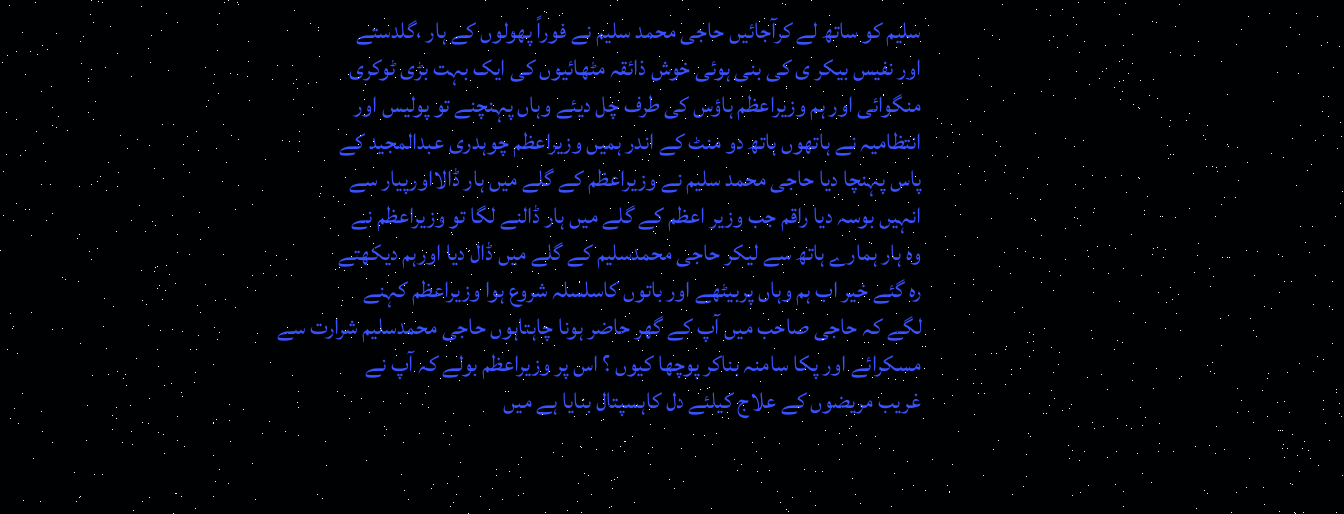سلیم کو ساتھ لے کرآجائیں حاجی محمد سلیم نے فوراً پھولوں کے ہار ،گلدستے
اور نفیس بیکر ی کی بنی ہوئی خوش ذائقہ مٹھائیوں کی ایک بہت بڑی ٹوکری
منگوائی اور ہم وزیراعظم ہاؤس کی طرف چل دیئے وہاں پہنچنے تو پولیس اور
انتظامیہ نے ہاتھوں ہاتھ دو منٹ کے اندر ہمیں وزیراعظم چوہدری عبدالمجید کے
پاس پہنچا دیا حاجی محمد سلیم نے وزیراعظم کے گلے میں ہار ڈالااورپیار سے
انہیں بوسہ دیا راقم جب وزیر اعظم کے گلے میں ہار ڈالنے لگا تو وزیراعظم نے
وہ ہار ہمارے ہاتھ سے لیکر حاجی محمدسلیم کے گلے میں ڈال دیا اورہم دیکھتے
رہ گئے خیر اب ہم وہاں پربیٹھے اور باتوں کاسلسلہ شروع ہوا وزیراعظم کہنے
لگے کہ حاجی صاحب میں آپ کے گھر حاضر ہونا چاہتاہوں حاجی محمدسلیم شرارت سے
مسکرائے اور پکا سامنہ بناکر پوچھا کیوں ؟ اس پر وزیراعظم بولے کہ آپ نے
غریب مریضوں کے علاج کیلئے دل کاہسپتال بنایا ہے میں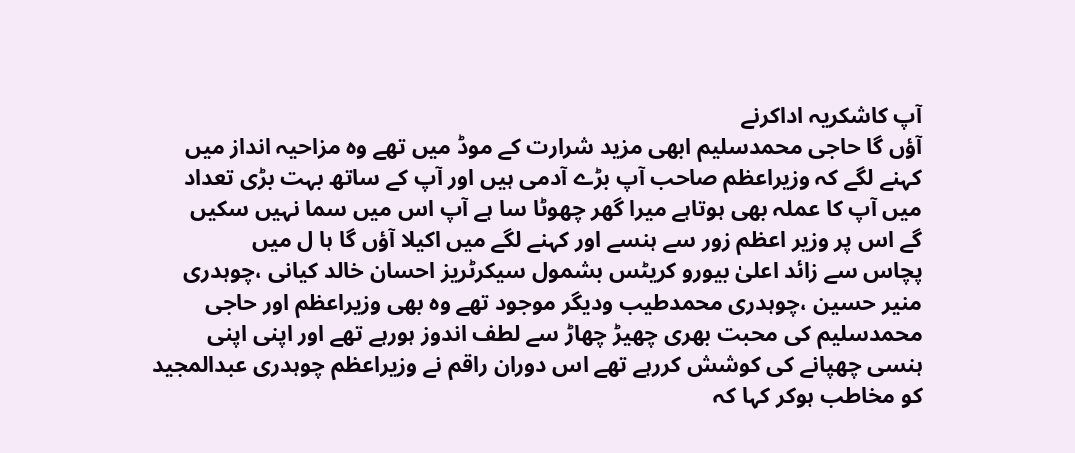آپ کاشکریہ اداکرنے
آؤں گا حاجی محمدسلیم ابھی مزید شرارت کے موڈ میں تھے وہ مزاحیہ انداز میں
کہنے لگے کہ وزیراعظم صاحب آپ بڑے آدمی ہیں اور آپ کے ساتھ بہت بڑی تعداد
میں آپ کا عملہ بھی ہوتاہے میرا گھر چھوٹا سا ہے آپ اس میں سما نہیں سکیں
گے اس پر وزیر اعظم زور سے ہنسے اور کہنے لگے میں اکیلا آؤں گا ہا ل میں
پچاس سے زائد اعلیٰ بیورو کریٹس بشمول سیکرٹریز احسان خالد کیانی ،چوہدری
منیر حسین ،چوہدری محمدطیب ودیگر موجود تھے وہ بھی وزیراعظم اور حاجی
محمدسلیم کی محبت بھری چھیڑ چھاڑ سے لطف اندوز ہورہے تھے اور اپنی اپنی
ہنسی چھپانے کی کوشش کررہے تھے اس دوران راقم نے وزیراعظم چوہدری عبدالمجید
کو مخاطب ہوکر کہا کہ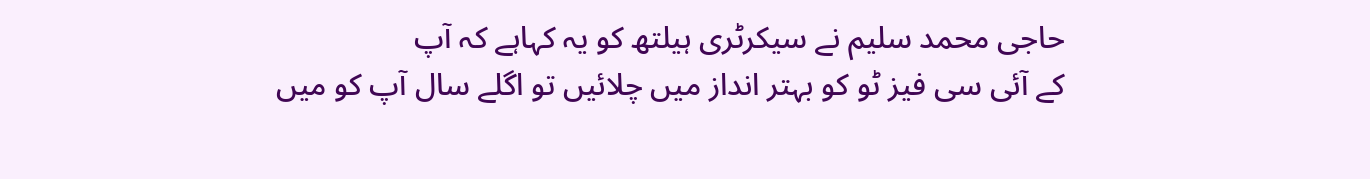حاجی محمد سلیم نے سیکرٹری ہیلتھ کو یہ کہاہے کہ آپ
کے آئی سی فیز ٹو کو بہتر انداز میں چلائیں تو اگلے سال آپ کو میں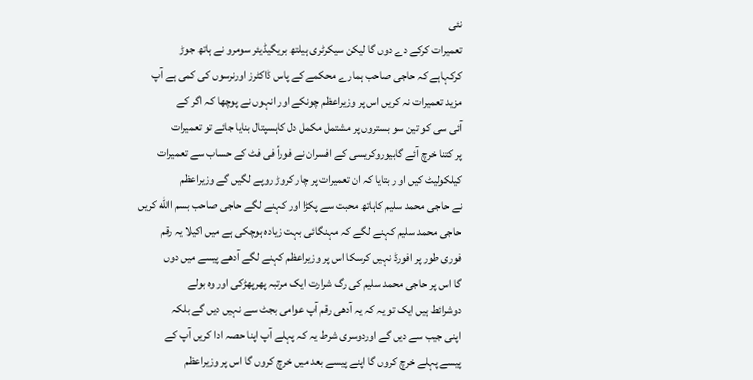نئی
تعمیرات کرکے دے دوں گا لیکن سیکرٹری ہیلتھ بریگیڈیئر سومرو نے ہاتھ جوڑ
کرکہاہے کہ حاجی صاحب ہمارے محکمے کے پاس ڈاکٹرز اورنرسوں کی کمی ہے آپ
مزید تعمیرات نہ کریں اس پر وزیراعظم چونکے اور انہوں نے پوچھا کہ اگر کے
آئی سی کو تین سو بستروں پر مشتمل مکمل دل کاہسپتال بنایا جائے تو تعمیرات
پر کتنا خرچ آئے گابیوروکریسی کے افسران نے فوراً فی فٹ کے حساب سے تعمیرات
کیلکولیٹ کیں او ر بتایا کہ ان تعمیرات پر چار کروڑ روپے لگیں گے وزیراعظم
نے حاجی محمد سلیم کاہاتھ محبت سے پکڑا اور کہنے لگے حاجی صاحب بسم االله کریں
حاجی محمد سلیم کہنے لگے کہ مہنگائی بہت زیادہ ہوچکی ہے میں اکیلا یہ رقم
فوری طور پر افورڈ نہیں کرسکا اس پر وزیراعظم کہنے لگے آدھے پیسے میں دوں
گا اس پر حاجی محمد سلیم کی رگ شرارت ایک مرتبہ پھرپھڑکی اور وہ بولے
دوشرائط ہیں ایک تو یہ کہ یہ آدھی رقم آپ عوامی بجٹ سے نہیں دیں گے بلکہ
اپنی جیب سے دیں گے اوردوسری شرط یہ کہ پہلے آپ اپنا حصہ ادا کریں آپ کے
پیسے پہلے خرچ کروں گا اپنے پیسے بعد میں خرچ کروں گا اس پر وزیراعظم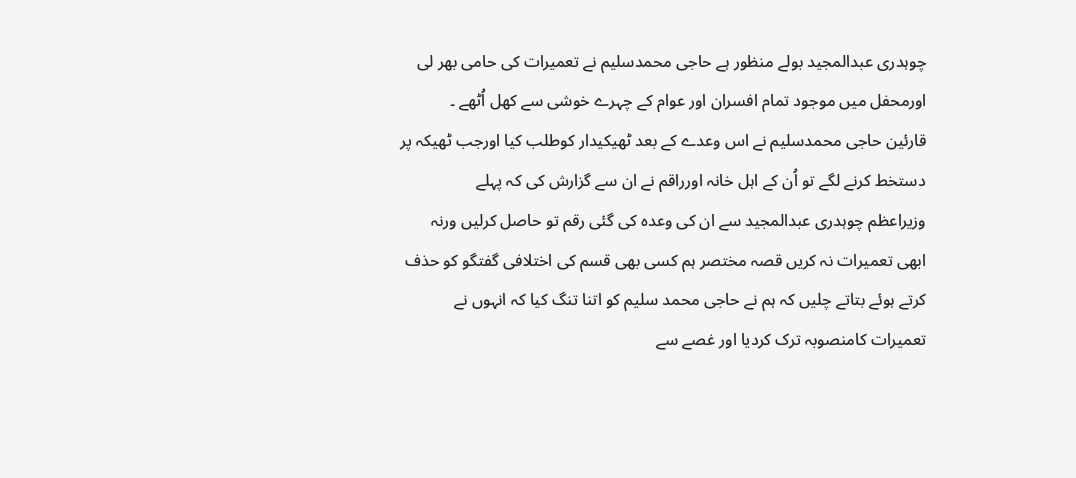چوہدری عبدالمجید بولے منظور ہے حاجی محمدسلیم نے تعمیرات کی حامی بھر لی
اورمحفل میں موجود تمام افسران اور عوام کے چہرے خوشی سے کھل اُٹھے ۔
قارئین حاجی محمدسلیم نے اس وعدے کے بعد ٹھیکیدار کوطلب کیا اورجب ٹھیکہ پر
دستخط کرنے لگے تو اُن کے اہل خانہ اورراقم نے ان سے گزارش کی کہ پہلے
وزیراعظم چوہدری عبدالمجید سے ان کی وعدہ کی گئی رقم تو حاصل کرلیں ورنہ
ابھی تعمیرات نہ کریں قصہ مختصر ہم کسی بھی قسم کی اختلافی گفتگو کو حذف
کرتے ہوئے بتاتے چلیں کہ ہم نے حاجی محمد سلیم کو اتنا تنگ کیا کہ انہوں نے
تعمیرات کامنصوبہ ترک کردیا اور غصے سے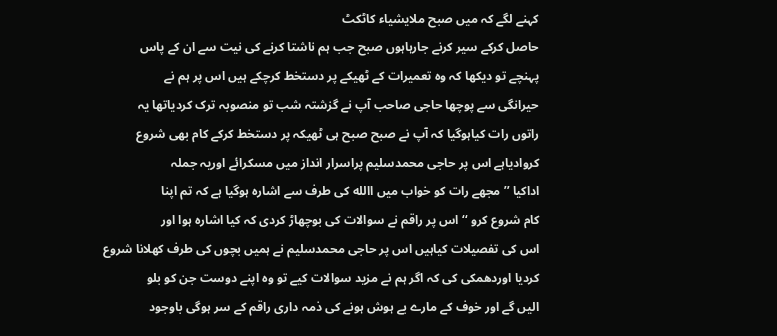کہنے لگے کہ میں صبح ملایشیاء کاٹکٹ
حاصل کرکے سیر کرنے جارہاہوں صبح جب ہم ناشتا کرنے کی نیت سے ان کے پاس
پہنچے تو دیکھا کہ وہ تعمیرات کے ٹھیکے پر دستخط کرچکے ہیں اس پر ہم نے
حیرانگی سے پوچھا حاجی صاحب آپ نے گزشتہ شب تو منصوبہ ترک کردیاتھا یہ
راتوں رات کیاہوگیا کہ آپ نے صبح صبح ہی ٹھیکہ پر دستخط کرکے کام بھی شروع
کروادیاہے اس پر حاجی محمدسلیم پراسرار انداز میں مسکرائے اوریہ جملہ
اداکیا ’’ مجھے رات کو خواب میں االله کی طرف سے اشارہ ہوگیا ہے کہ تم اپنا
کام شروع کرو ‘‘ اس پر راقم نے سوالات کی بوچھاڑ کردی کہ کیا اشارہ ہوا اور
اس کی تفصیلات کیاہیں اس پر حاجی محمدسلیم نے ہمیں بچوں کی طرف کھلانا شروع
کردیا اوردھمکی کی کہ اگر ہم نے مزید سوالات کیے تو وہ اپنے دوست جن کو بلو
الیں گے اور خوف کے مارے بے ہوش ہونے کی ذمہ داری راقم کے سر ہوگی باوجود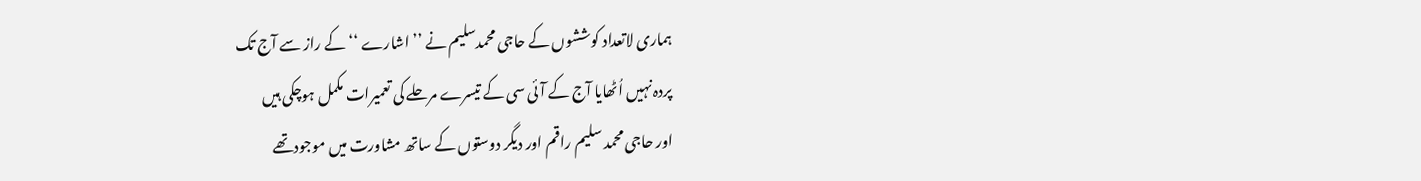ہماری لاتعداد کوششوں کے حاجی محمدسلیم نے ’’ اشارے ‘‘ کے راز سے آج تک
پردہ نہیں اُٹھایا آج کے آئی سی کے تیسرے مرحلے کی تعمیرات مکمل ہوچکی ہیں
اور حاجی محمد سلیم راقم اور دیگر دوستوں کے ساتھ مشاورت میں موجودتھے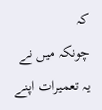کہ
چونکہ میں نے یہ تعمیرات اپنے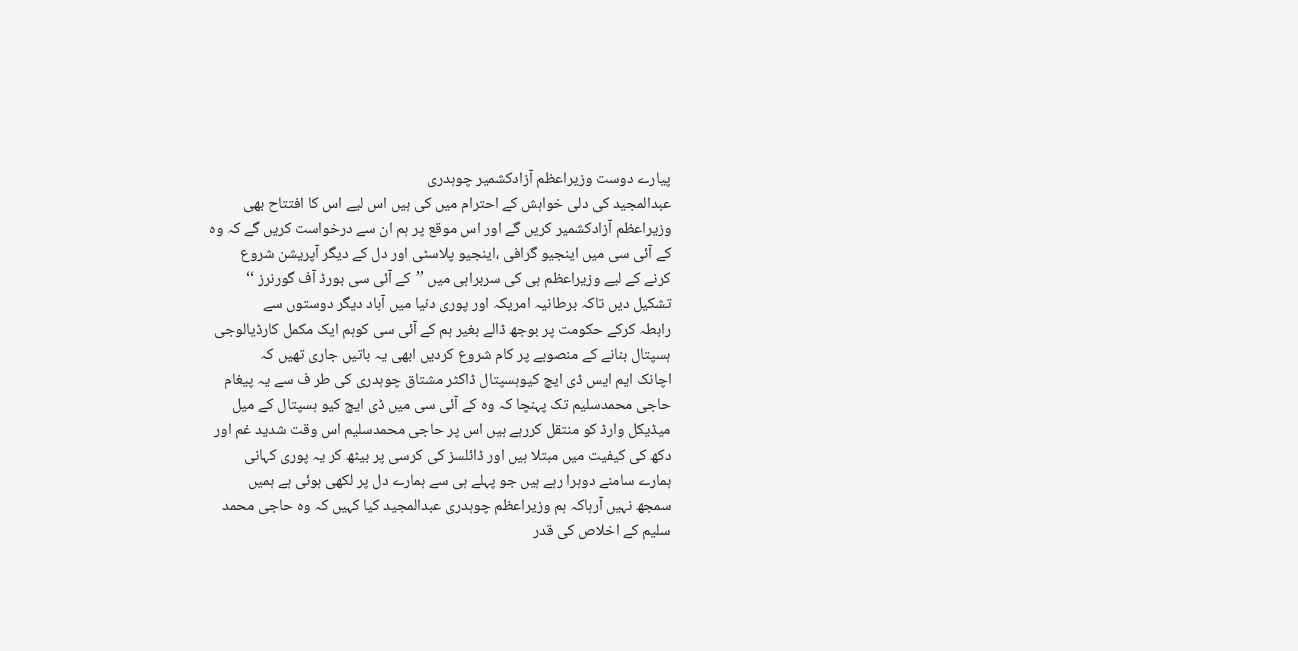پیارے دوست وزیراعظم آزادکشمیر چوہدری
عبدالمجید کی دلی خواہش کے احترام میں کی ہیں اس لیے اس کا افتتاح بھی
وزیراعظم آزادکشمیر کریں گے اور اس موقع پر ہم ان سے درخواست کریں گے کہ وہ
کے آئی سی میں اینجیو گرافی ،اینجیو پلاسٹی اور دل کے دیگر آپریشن شروع
کرنے کے لیے وزیراعظم ہی کی سربراہی میں ’’کے آئی سی بورڈ آف گورنرز ‘‘
تشکیل دیں تاکہ برطانیہ امریکہ اور پوری دنیا میں آباد دیگر دوستوں سے
رابطہ کرکے حکومت پر بوجھ ڈالے بغیر ہم کے آئی سی کوہم ایک مکمل کارڈیالوجی
ہسپتال بنانے کے منصوبے پر کام شروع کردیں ابھی یہ باتیں جاری تھیں کہ
اچانک ایم ایس ڈی ایچ کیوہسپتال ڈاکٹر مشتاق چوہدری کی طر ف سے یہ پیغام
حاجی محمدسلیم تک پہنچا کہ وہ کے آئی سی میں ڈی ایچ کیو ہسپتال کے میل
میڈیکل وارڈ کو منتقل کررہے ہیں اس پر حاجی محمدسلیم اس وقت شدید غم اور
دکھ کی کیفیت میں مبتلا ہیں اور ڈائلسز کی کرسی پر بیٹھ کر یہ پوری کہانی
ہمارے سامنے دوہرا رہے ہیں جو پہلے ہی سے ہمارے دل پر لکھی ہوئی ہے ہمیں
سمجھ نہیں آرہاکہ ہم وزیراعظم چوہدری عبدالمجید کیا کہیں کہ وہ حاجی محمد
سلیم کے اخلاص کی قدر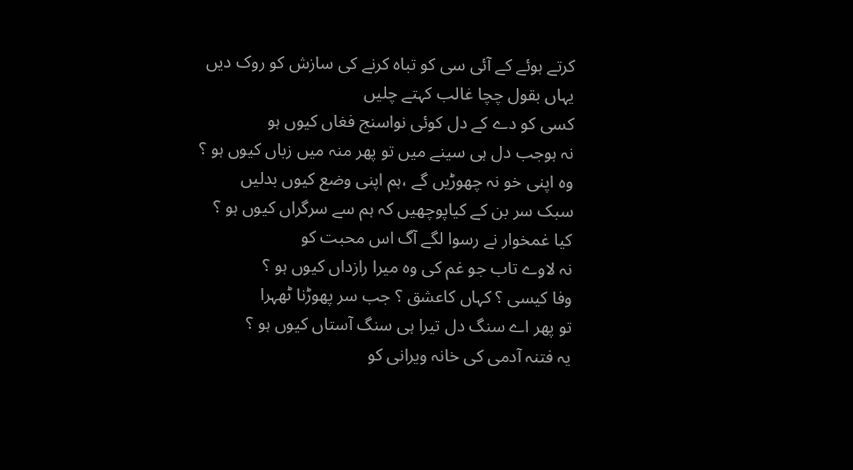کرتے ہوئے کے آئی سی کو تباہ کرنے کی سازش کو روک دیں
یہاں بقول چچا غالب کہتے چلیں
کسی کو دے کے دل کوئی نواسنج فغاں کیوں ہو
نہ ہوجب دل ہی سینے میں تو پھر منہ میں زباں کیوں ہو ؟
وہ اپنی خو نہ چھوڑیں گے ،ہم اپنی وضع کیوں بدلیں
سبک سر بن کے کیاپوچھیں کہ ہم سے سرگراں کیوں ہو ؟
کیا غمخوار نے رسوا لگے آگ اس محبت کو
نہ لاوے تاب جو غم کی وہ میرا رازداں کیوں ہو ؟
وفا کیسی ؟ کہاں کاعشق ؟ جب سر پھوڑنا ٹھہرا
تو پھر اے سنگ دل تیرا ہی سنگ آستاں کیوں ہو ؟
یہ فتنہ آدمی کی خانہ ویرانی کو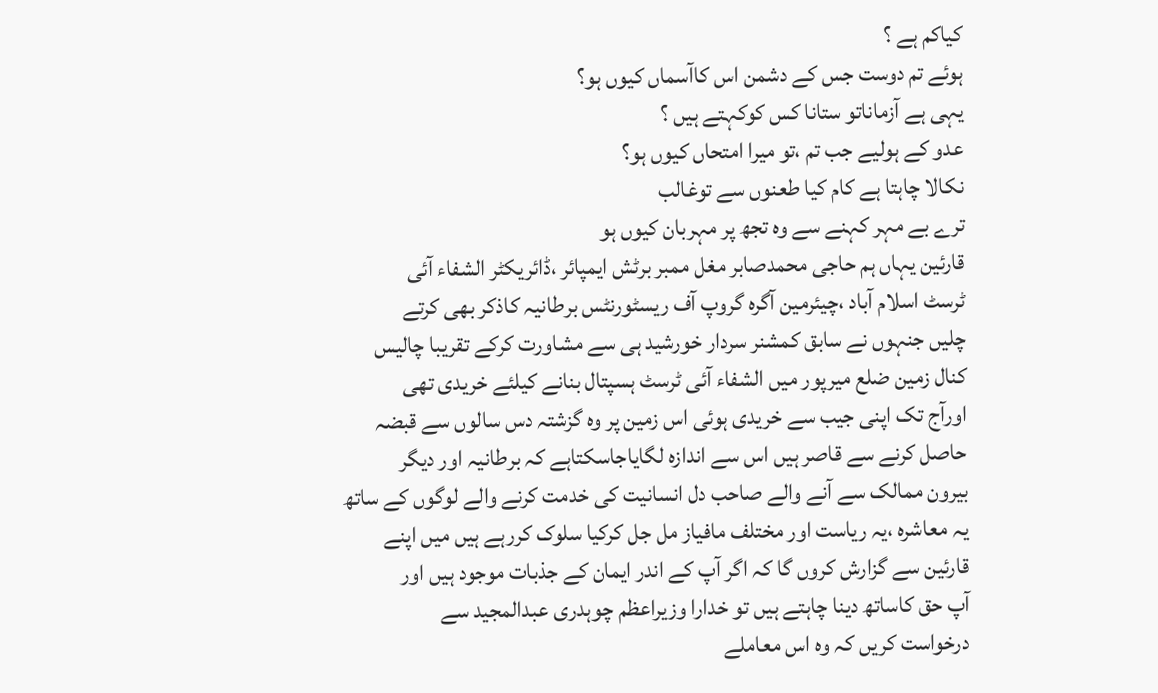کیاکم ہے ؟
ہوئے تم دوست جس کے دشمن اس کاآسماں کیوں ہو؟
یہی ہے آزماناتو ستانا کس کوکہتے ہیں ؟
عدو کے ہولیے جب تم ،تو میرا امتحاں کیوں ہو؟
نکالا چاہتا ہے کام کیا طعنوں سے توغالب
ترے بے مہر کہنے سے وہ تجھ پر مہربان کیوں ہو
قارئین یہاں ہم حاجی محمدصابر مغل ممبر برٹش ایمپائر ،ڈائریکٹر الشفاء آئی
ٹرسٹ اسلام آباد ،چیئرمین آگرہ گروپ آف ریسٹورنٹس برطانیہ کاذکر بھی کرتے
چلیں جنہوں نے سابق کمشنر سردار خورشید ہی سے مشاورت کرکے تقریبا چالیس
کنال زمین ضلع میرپور میں الشفاء آئی ٹرسٹ ہسپتال بنانے کیلئے خریدی تھی
اورآج تک اپنی جیب سے خریدی ہوئی اس زمین پر وہ گزشتہ دس سالوں سے قبضہ
حاصل کرنے سے قاصر ہیں اس سے اندازہ لگایاجاسکتاہے کہ برطانیہ اور دیگر
بیرون ممالک سے آنے والے صاحب دل انسانیت کی خدمت کرنے والے لوگوں کے ساتھ
یہ معاشرہ ،یہ ریاست اور مختلف مافیاز مل جل کرکیا سلوک کررہے ہیں میں اپنے
قارئین سے گزارش کروں گا کہ اگر آپ کے اندر ایمان کے جذبات موجود ہیں اور
آپ حق کاساتھ دینا چاہتے ہیں تو خدارا وزیراعظم چوہدری عبدالمجید سے
درخواست کریں کہ وہ اس معاملے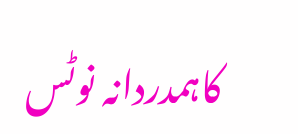کاہمدردانہ نوٹس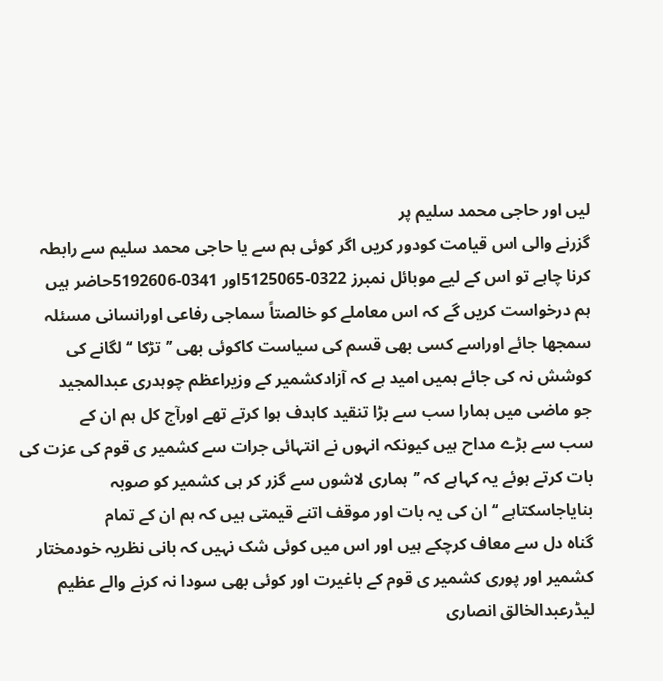لیں اور حاجی محمد سلیم پر
گزرنے والی اس قیامت کودور کریں اگر کوئی ہم سے یا حاجی محمد سلیم سے رابطہ
کرنا چاہے تو اس کے لیے موبائل نمبرز 0322-5125065اور 0341-5192606حاضر ہیں
ہم درخواست کریں گے کہ اس معاملے کو خالصتاً سماجی رفاعی اورانسانی مسئلہ
سمجھا جائے اوراسے کسی بھی قسم کی سیاست کاکوئی بھی ’’تڑکا ‘‘ لگانے کی
کوشش نہ کی جائے ہمیں امید ہے کہ آزادکشمیر کے وزیراعظم چوہدری عبدالمجید
جو ماضی میں ہمارا سب سے بڑا تنقید کاہدف ہوا کرتے تھے اورآج کل ہم ان کے
سب سے بڑے مداح ہیں کیونکہ انہوں نے انتہائی جرات سے کشمیر ی قوم کی عزت کی
بات کرتے ہوئے یہ کہاہے کہ ’’ہماری لاشوں سے گزر کر ہی کشمیر کو صوبہ
بنایاجاسکتاہے ‘‘ ان کی یہ بات اور موقف اتنے قیمتی ہیں کہ ہم ان کے تمام
گناہ دل سے معاف کرچکے ہیں اور اس میں کوئی شک نہیں کہ بانی نظریہ خودمختار
کشمیر اور پوری کشمیر ی قوم کے باغیرت اور کوئی بھی سودا نہ کرنے والے عظیم
لیڈرعبدالخالق انصاری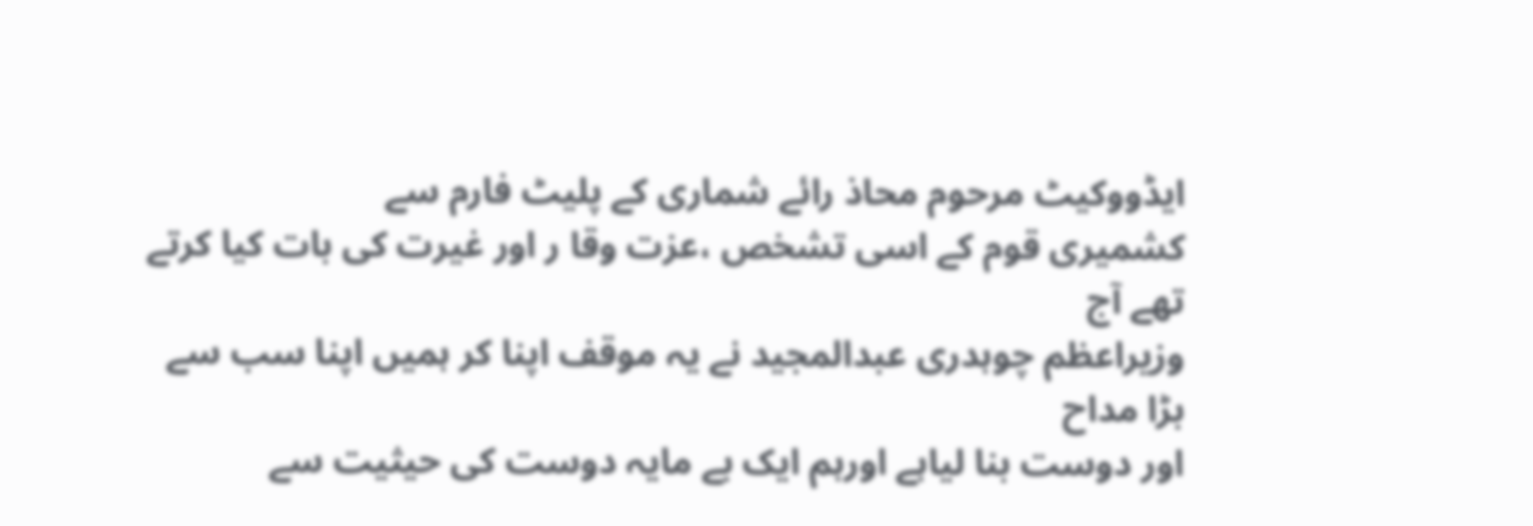ایڈووکیٹ مرحوم محاذ رائے شماری کے پلیٹ فارم سے
کشمیری قوم کے اسی تشخص ،عزت وقا ر اور غیرت کی بات کیا کرتے تھے آج
وزیراعظم چوہدری عبدالمجید نے یہ موقف اپنا کر ہمیں اپنا سب سے بڑا مداح
اور دوست بنا لیاہے اورہم ایک بے مایہ دوست کی حیثیت سے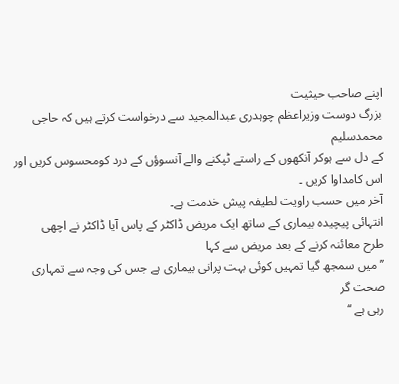اپنے صاحب حیثیت
بزرگ دوست وزیراعظم چوہدری عبدالمجید سے درخواست کرتے ہیں کہ حاجی محمدسلیم
کے دل سے ہوکر آنکھوں کے راستے ٹپکنے والے آنسوؤں کے درد کومحسوس کریں اور
اس کامداوا کریں ۔
آخر میں حسب راویت لطیفہ پیش خدمت ہے۔
انتہائی پیچیدہ بیماری کے ساتھ ایک مریض ڈاکٹر کے پاس آیا ڈاکٹر نے اچھی
طرح معائنہ کرنے کے بعد مریض سے کہا
’’میں سمجھ گیا تمہیں کوئی بہت پرانی بیماری ہے جس کی وجہ سے تمہاری صحت گر
رہی ہے ‘‘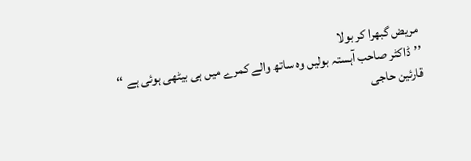مریض گبھرا کر بولا
’’ڈاکٹر صاحب آہستہ بولیں وہ ساتھ والے کمرے میں ہی بیٹھی ہوئی ہے ‘‘
قارئین حاجی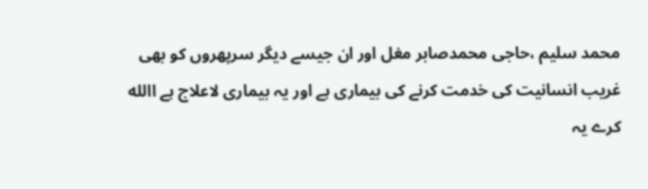محمد سلیم ،حاجی محمدصابر مغل اور ان جیسے دیگر سرپھروں کو بھی
غریب انسانیت کی خدمت کرنے کی بیماری ہے اور یہ بیماری لاعلاج ہے االله کرے یہ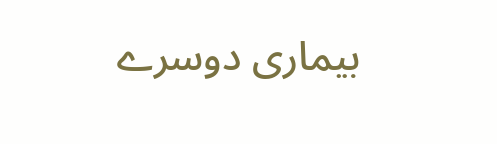بیماری دوسرے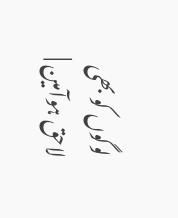لوگوں کو بھی لاحق ہوآمین |